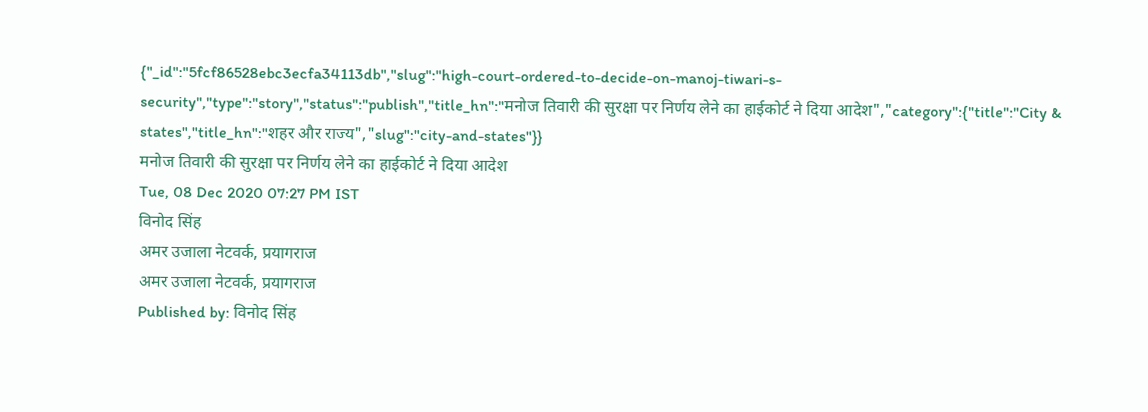{"_id":"5fcf86528ebc3ecfa34113db","slug":"high-court-ordered-to-decide-on-manoj-tiwari-s-security","type":"story","status":"publish","title_hn":"मनोज तिवारी की सुरक्षा पर निर्णय लेने का हाईकोर्ट ने दिया आदेश","category":{"title":"City & states","title_hn":"शहर और राज्य","slug":"city-and-states"}}
मनोज तिवारी की सुरक्षा पर निर्णय लेने का हाईकोर्ट ने दिया आदेश
Tue, 08 Dec 2020 07:27 PM IST
विनोद सिंह
अमर उजाला नेटवर्क, प्रयागराज
अमर उजाला नेटवर्क, प्रयागराज
Published by: विनोद सिंह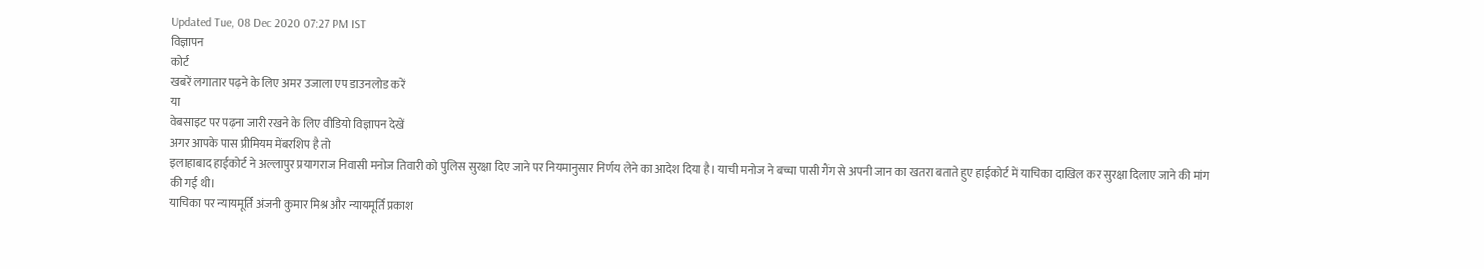Updated Tue, 08 Dec 2020 07:27 PM IST
विज्ञापन
कोर्ट
खबरें लगातार पढ़ने के लिए अमर उजाला एप डाउनलोड करें
या
वेबसाइट पर पढ़ना जारी रखने के लिए वीडियो विज्ञापन देखें
अगर आपके पास प्रीमियम मेंबरशिप है तो
इलाहाबाद हाईकोर्ट ने अल्लापुर प्रयागराज निवासी मनोज तिवारी को पुलिस सुरक्षा दिए जाने पर नियमानुसार निर्णय लेने का आदेश दिया है। याची मनोज ने बच्चा पासी गैंग से अपनी जान का खतरा बताते हुए हाईकोर्ट में याचिका दाखिल कर सुरक्षा दिलाए जाने की मांग की गई थी।
याचिका पर न्यायमूर्ति अंजनी कुमार मिश्र और न्यायमूर्ति प्रकाश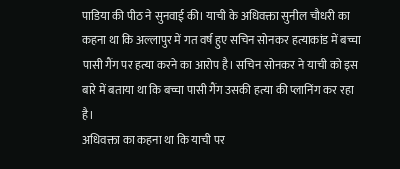पाडिया की पीठ ने सुनवाई की। याची के अधिवक्ता सुनील चौधरी का कहना था कि अल्लापुर में गत वर्ष हुए सचिन सोनकर हत्याकांड में बच्चा पासी गैंग पर हत्या करने का आरोप है। सचिन सोनकर ने याची को इस बारे में बताया था कि बच्चा पासी गैंग उसकी हत्या की प्लानिंग कर रहा है।
अधिवक्ता का कहना था कि याची पर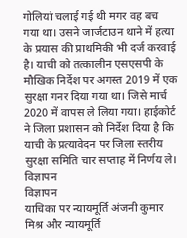गोलियां चलाई गई थी मगर वह बच गया था। उसने जार्जटाउन थाने में हत्या के प्रयास की प्राथमिकी भी दर्ज करवाई है। याची को तत्कालीन एसएसपी के मौखिक निर्देश पर अगस्त 2019 में एक सुरक्षा गनर दिया गया था। जिसे मार्च 2020 में वापस ले लिया गया। हाईकोर्ट ने जिला प्रशासन को निर्देश दिया है कि याची के प्रत्यावेदन पर जिला स्तरीय सुरक्षा समिति चार सप्ताह में निर्णय ले।
विज्ञापन
विज्ञापन
याचिका पर न्यायमूर्ति अंजनी कुमार मिश्र और न्यायमूर्ति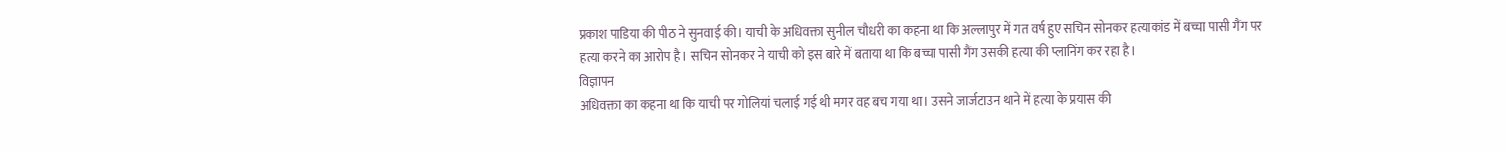प्रकाश पाडिया की पीठ ने सुनवाई की। याची के अधिवक्ता सुनील चौधरी का कहना था कि अल्लापुर में गत वर्ष हुए सचिन सोनकर हत्याकांड में बच्चा पासी गैंग पर हत्या करने का आरोप है। सचिन सोनकर ने याची को इस बारे में बताया था कि बच्चा पासी गैंग उसकी हत्या की प्लानिंग कर रहा है।
विज्ञापन
अधिवक्ता का कहना था कि याची पर गोलियां चलाई गई थी मगर वह बच गया था। उसने जार्जटाउन थाने में हत्या के प्रयास की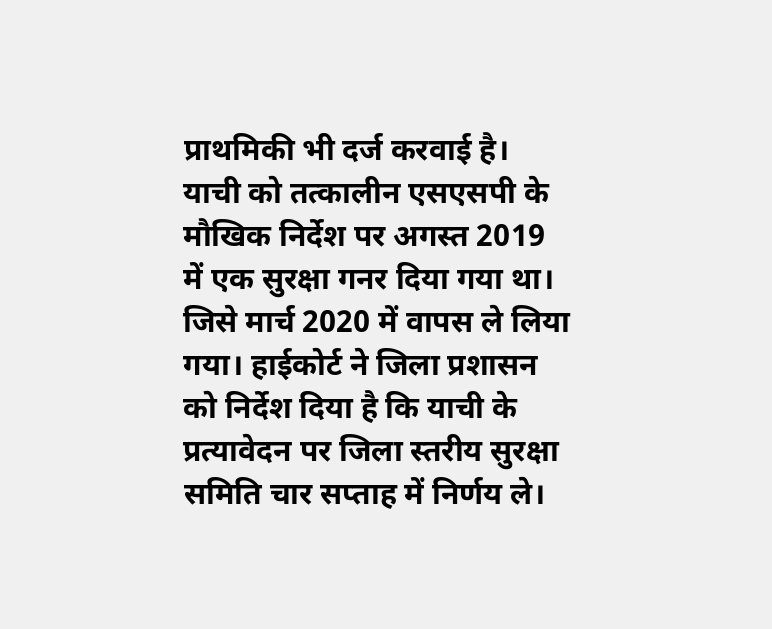प्राथमिकी भी दर्ज करवाई है। याची को तत्कालीन एसएसपी के मौखिक निर्देश पर अगस्त 2019 में एक सुरक्षा गनर दिया गया था। जिसे मार्च 2020 में वापस ले लिया गया। हाईकोर्ट ने जिला प्रशासन को निर्देश दिया है कि याची के प्रत्यावेदन पर जिला स्तरीय सुरक्षा समिति चार सप्ताह में निर्णय ले।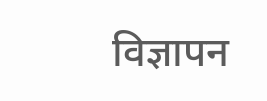विज्ञापन